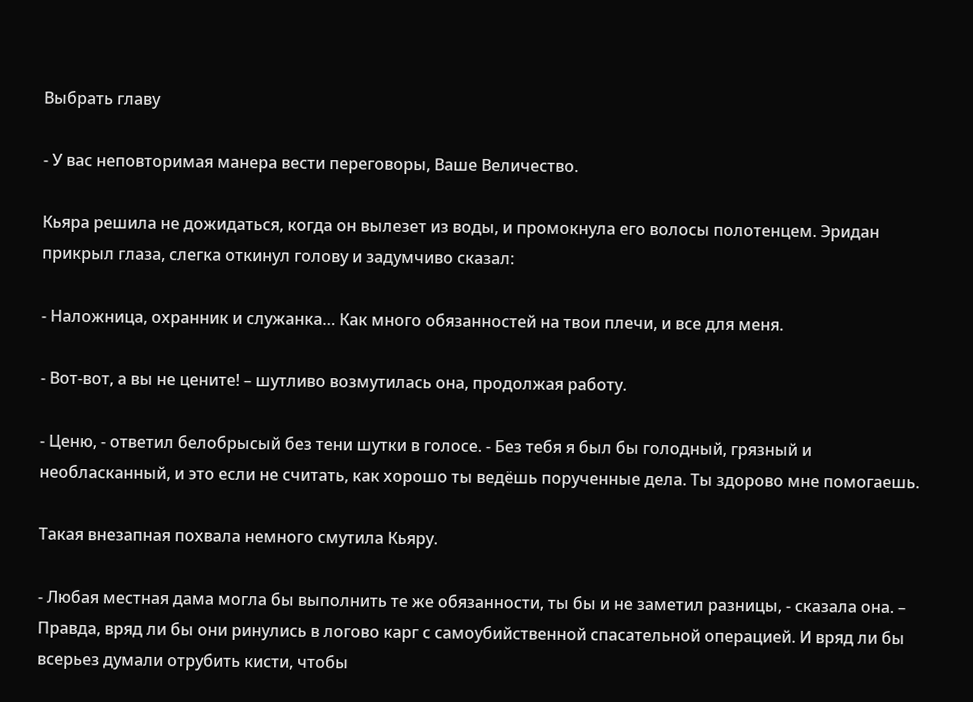Выбрать главу

- У вас неповторимая манера вести переговоры, Ваше Величество.

Кьяра решила не дожидаться, когда он вылезет из воды, и промокнула его волосы полотенцем. Эридан прикрыл глаза, слегка откинул голову и задумчиво сказал:

- Наложница, охранник и служанка… Как много обязанностей на твои плечи, и все для меня.

- Вот-вот, а вы не цените! – шутливо возмутилась она, продолжая работу.

- Ценю, - ответил белобрысый без тени шутки в голосе. - Без тебя я был бы голодный, грязный и необласканный, и это если не считать, как хорошо ты ведёшь порученные дела. Ты здорово мне помогаешь.

Такая внезапная похвала немного смутила Кьяру.

- Любая местная дама могла бы выполнить те же обязанности, ты бы и не заметил разницы, - сказала она. – Правда, вряд ли бы они ринулись в логово карг с самоубийственной спасательной операцией. И вряд ли бы всерьез думали отрубить кисти, чтобы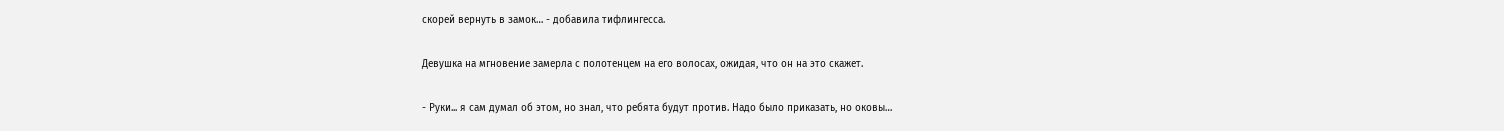скорей вернуть в замок… - добавила тифлингесса.

Девушка на мгновение замерла с полотенцем на его волосах, ожидая, что он на это скажет.

- Руки... я сам думал об этом, но знал, что ребята будут против. Надо было приказать, но оковы…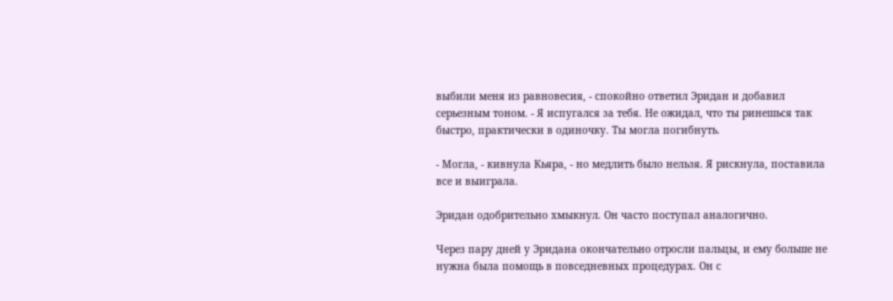выбили меня из равновесия, - спокойно ответил Эридан и добавил серьезным тоном. - Я испугался за тебя. Не ожидал, что ты ринешься так быстро, практически в одиночку. Ты могла погибнуть.

- Могла, - кивнула Кьяра, - но медлить было нельзя. Я рискнула, поставила все и выиграла.

Эридан одобрительно хмыкнул. Он часто поступал аналогично.

Через пару дней у Эридана окончательно отросли пальцы, и ему больше не нужна была помощь в повседневных процедурах. Он с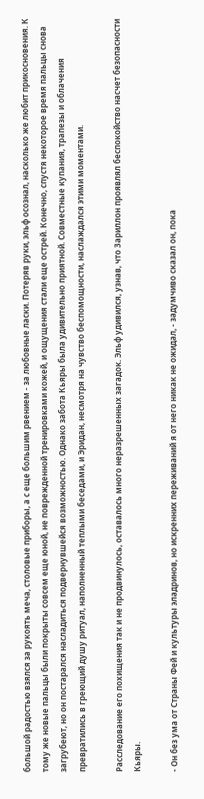большой радостью взялся за рукоять меча, столовые приборы, а с еще большим рвением - за любовные ласки. Потеряв руки, эльф осознал, насколько же любит прикосновения. К тому же новые пальцы были покрыты совсем еще юной, не поврежденной тренировками кожей, и ощущения стали еще острей. Конечно, спустя некоторое время пальцы снова загрубеют, но он постарался насладиться подвернувшейся возможностью. Однако забота Кьяры была удивительно приятной. Совместные купания, трапезы и облачения превратились в греющий душу ритуал, наполненный теплыми беседами, и Эридан, несмотря на чувство беспомощности, наслаждался этими моментами.

Расследование его похищения так и не продвинулось, оставалось много неразрешенных загадок. Эльф удивился, узнав, что Зариллон проявлял беспокойство насчет безопасности Кьяры.

- Он без ума от Страны Фей и культуры эладринов, но искренних переживаний я от него никак не ожидал, - задумчиво сказал он, пока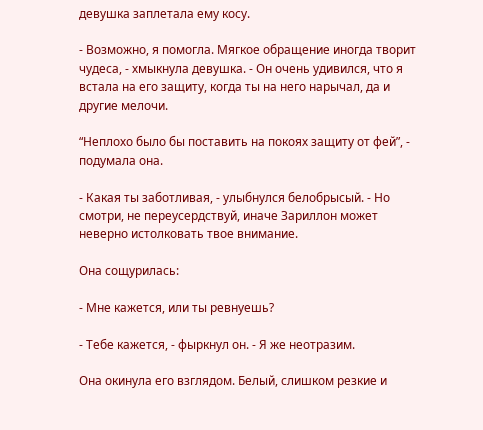девушка заплетала ему косу.

- Возможно, я помогла. Мягкое обращение иногда творит чудеса, - хмыкнула девушка. - Он очень удивился, что я встала на его защиту, когда ты на него нарычал, да и другие мелочи.

“Неплохо было бы поставить на покоях защиту от фей”, - подумала она.

- Какая ты заботливая, - улыбнулся белобрысый. - Но смотри, не переусердствуй, иначе Зариллон может неверно истолковать твое внимание.

Она сощурилась:

- Мне кажется, или ты ревнуешь?

- Тебе кажется, - фыркнул он. - Я же неотразим.

Она окинула его взглядом. Белый, слишком резкие и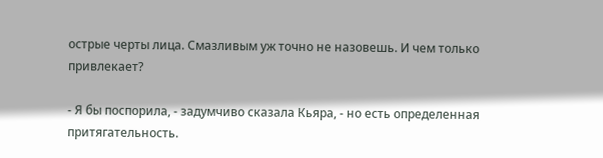острые черты лица. Смазливым уж точно не назовешь. И чем только привлекает?

- Я бы поспорила, - задумчиво сказала Кьяра, - но есть определенная притягательность.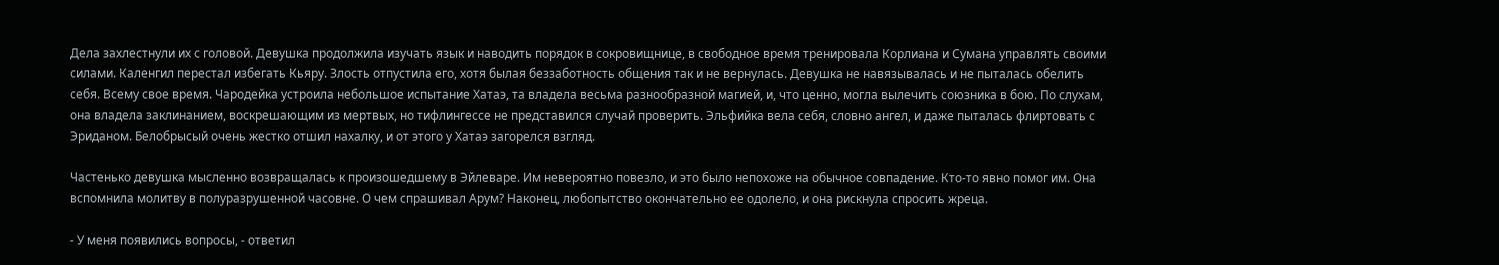Дела захлестнули их с головой. Девушка продолжила изучать язык и наводить порядок в сокровищнице, в свободное время тренировала Корлиана и Сумана управлять своими силами. Каленгил перестал избегать Кьяру. Злость отпустила его, хотя былая беззаботность общения так и не вернулась. Девушка не навязывалась и не пыталась обелить себя. Всему свое время. Чародейка устроила небольшое испытание Хатаэ, та владела весьма разнообразной магией, и, что ценно, могла вылечить союзника в бою. По слухам, она владела заклинанием, воскрешающим из мертвых, но тифлингессе не представился случай проверить. Эльфийка вела себя, словно ангел, и даже пыталась флиртовать с Эриданом. Белобрысый очень жестко отшил нахалку, и от этого у Хатаэ загорелся взгляд.

Частенько девушка мысленно возвращалась к произошедшему в Эйлеваре. Им невероятно повезло, и это было непохоже на обычное совпадение. Кто-то явно помог им. Она вспомнила молитву в полуразрушенной часовне. О чем спрашивал Арум? Наконец, любопытство окончательно ее одолело, и она рискнула спросить жреца.

- У меня появились вопросы, - ответил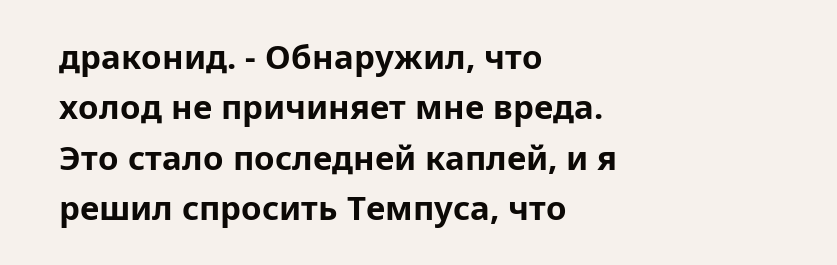драконид. - Обнаружил, что холод не причиняет мне вреда. Это стало последней каплей, и я решил спросить Темпуса, что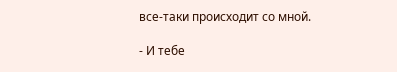все-таки происходит со мной.

- И тебе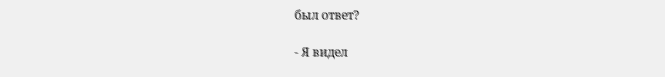был ответ?

- Я видел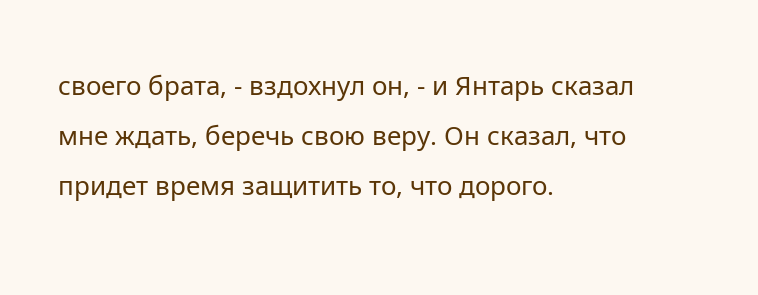своего брата, - вздохнул он, - и Янтарь сказал мне ждать, беречь свою веру. Он сказал, что придет время защитить то, что дорого.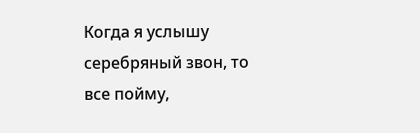Когда я услышу серебряный звон, то все пойму,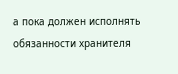а пока должен исполнять обязанности хранителя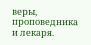веры, проповедника и лекаря.